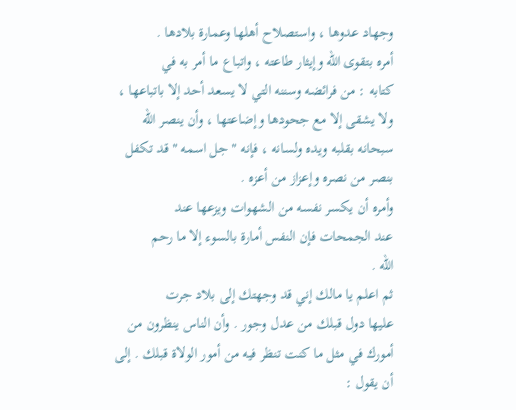وجهاد عدوها ، واستصلاح أهلها وعمارة بلادها .
أمره بتقوى الله وإيثار طاعته ، واتباع ما أمر به في
كتابه : من فرائضه وسننه التي لا يسعد أحد إلا باتباعها ،
ولا يشقى إلا مع جحودها وإضاعتها ، وأن ينصر الله
سبحانه بقلبه ويده ولسانه ، فإنه " جل اسمه " قد تكفل
بنصر من نصره وإعزاز من أعزه .
وأمره أن يكسر نفسه من الشهوات ويزعها عند
عند الجمحات فإن النفس أمارة بالسوء إلا ما رحم
الله .
ثم اعلم يا مالك إني قد وجهتك إلى بلاد جرت
عليها دول قبلك من عدل وجور . وأن الناس ينظرون من
أمورك في مثل ما كنت تنظر فيه من أمور الولاة قبلك . إلى
أن يقول :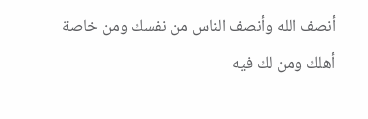أنصف الله وأنصف الناس من نفسك ومن خاصة
أهلك ومن لك فيه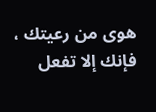هوى من رعيتك ، فإنك إلا تفعل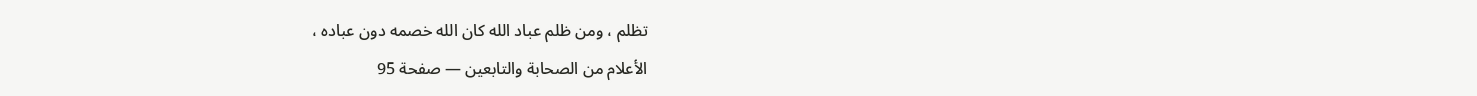تظلم ، ومن ظلم عباد الله كان الله خصمه دون عباده ،
الأعلام من الصحابة والتابعين — صفحة 95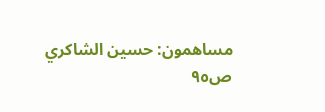مساهمون: حسين الشاكري
ص٩٥